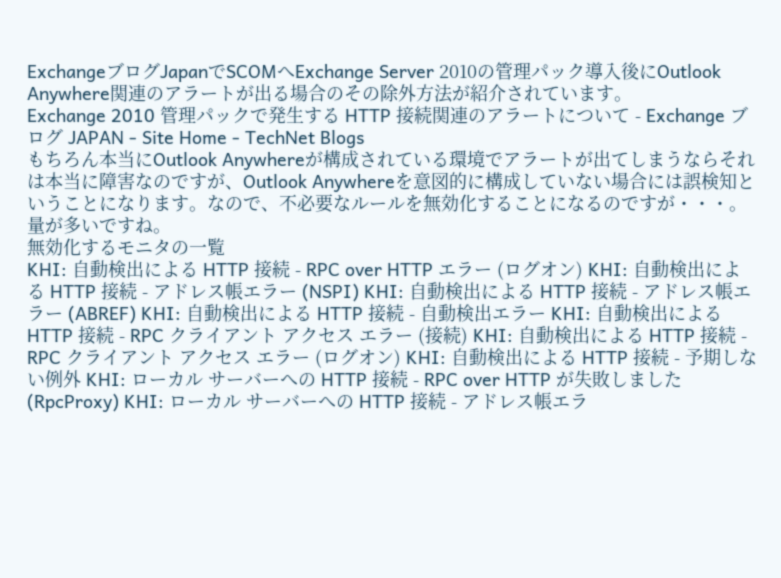ExchangeブログJapanでSCOMへExchange Server 2010の管理パック導入後にOutlook Anywhere関連のアラートが出る場合のその除外方法が紹介されています。
Exchange 2010 管理パックで発生する HTTP 接続関連のアラートについて - Exchange ブログ JAPAN - Site Home - TechNet Blogs
もちろん本当にOutlook Anywhereが構成されている環境でアラートが出てしまうならそれは本当に障害なのですが、Outlook Anywhereを意図的に構成していない場合には誤検知ということになります。なので、不必要なルールを無効化することになるのですが・・・。量が多いですね。
無効化するモニタの一覧
KHI: 自動検出による HTTP 接続 - RPC over HTTP エラー (ログオン) KHI: 自動検出による HTTP 接続 - アドレス帳エラー (NSPI) KHI: 自動検出による HTTP 接続 - アドレス帳エラー (ABREF) KHI: 自動検出による HTTP 接続 - 自動検出エラー KHI: 自動検出による HTTP 接続 - RPC クライアント アクセス エラー (接続) KHI: 自動検出による HTTP 接続 - RPC クライアント アクセス エラー (ログオン) KHI: 自動検出による HTTP 接続 - 予期しない例外 KHI: ローカル サーバーへの HTTP 接続 - RPC over HTTP が失敗しました (RpcProxy) KHI: ローカル サーバーへの HTTP 接続 - アドレス帳エラ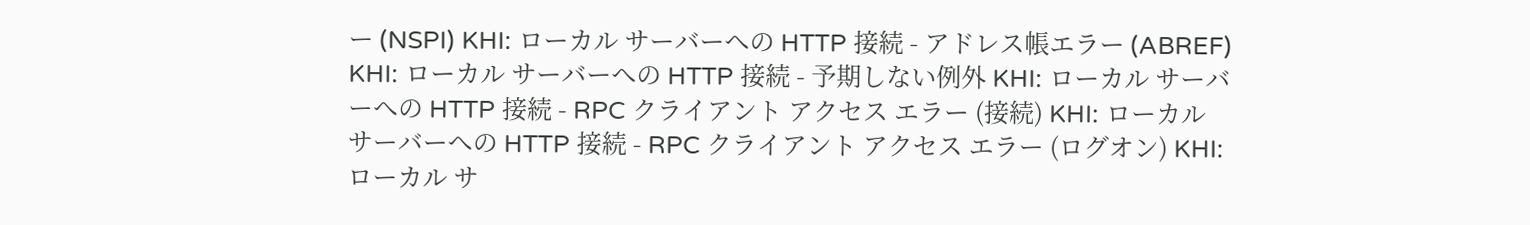ー (NSPI) KHI: ローカル サーバーへの HTTP 接続 - アドレス帳エラー (ABREF) KHI: ローカル サーバーへの HTTP 接続 - 予期しない例外 KHI: ローカル サーバーへの HTTP 接続 - RPC クライアント アクセス エラー (接続) KHI: ローカル サーバーへの HTTP 接続 - RPC クライアント アクセス エラー (ログオン) KHI: ローカル サ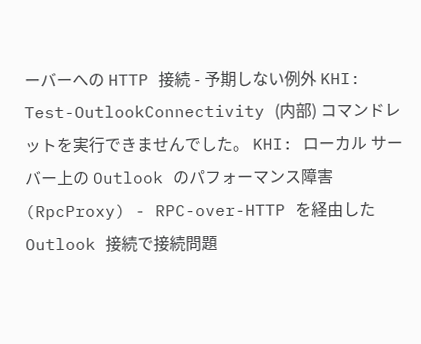ーバーへの HTTP 接続 - 予期しない例外 KHI: Test-OutlookConnectivity (内部) コマンドレットを実行できませんでした。 KHI: ローカル サーバー上の Outlook のパフォーマンス障害 (RpcProxy) - RPC-over-HTTP を経由した Outlook 接続で接続問題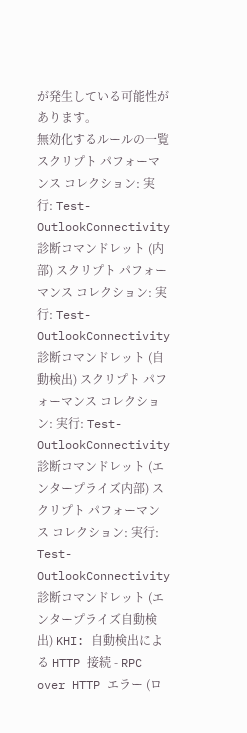が発生している可能性があります。
無効化するルールの一覧
スクリプト パフォーマンス コレクション: 実行: Test-OutlookConnectivity 診断コマンドレット (内部) スクリプト パフォーマンス コレクション: 実行: Test-OutlookConnectivity 診断コマンドレット (自動検出) スクリプト パフォーマンス コレクション: 実行: Test-OutlookConnectivity 診断コマンドレット (エンタープライズ内部) スクリプト パフォーマンス コレクション: 実行: Test-OutlookConnectivity 診断コマンドレット (エンタープライズ自動検出) KHI: 自動検出による HTTP 接続 - RPC over HTTP エラー (ロ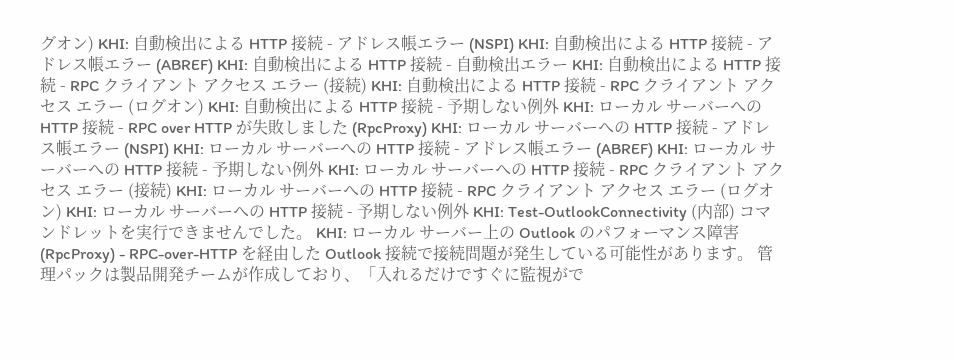グオン) KHI: 自動検出による HTTP 接続 - アドレス帳エラー (NSPI) KHI: 自動検出による HTTP 接続 - アドレス帳エラー (ABREF) KHI: 自動検出による HTTP 接続 - 自動検出エラー KHI: 自動検出による HTTP 接続 - RPC クライアント アクセス エラー (接続) KHI: 自動検出による HTTP 接続 - RPC クライアント アクセス エラー (ログオン) KHI: 自動検出による HTTP 接続 - 予期しない例外 KHI: ローカル サーバーへの HTTP 接続 - RPC over HTTP が失敗しました (RpcProxy) KHI: ローカル サーバーへの HTTP 接続 - アドレス帳エラー (NSPI) KHI: ローカル サーバーへの HTTP 接続 - アドレス帳エラー (ABREF) KHI: ローカル サーバーへの HTTP 接続 - 予期しない例外 KHI: ローカル サーバーへの HTTP 接続 - RPC クライアント アクセス エラー (接続) KHI: ローカル サーバーへの HTTP 接続 - RPC クライアント アクセス エラー (ログオン) KHI: ローカル サーバーへの HTTP 接続 - 予期しない例外 KHI: Test-OutlookConnectivity (内部) コマンドレットを実行できませんでした。 KHI: ローカル サーバー上の Outlook のパフォーマンス障害 (RpcProxy) - RPC-over-HTTP を経由した Outlook 接続で接続問題が発生している可能性があります。 管理パックは製品開発チームが作成しており、「入れるだけですぐに監視がで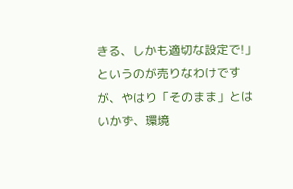きる、しかも適切な設定で!」というのが売りなわけですが、やはり「そのまま」とはいかず、環境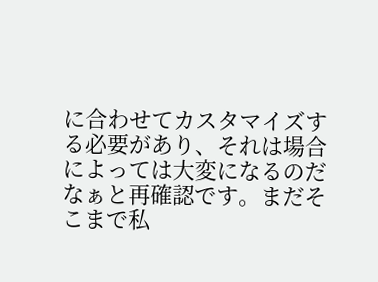に合わせてカスタマイズする必要があり、それは場合によっては大変になるのだなぁと再確認です。まだそこまで私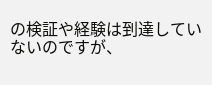の検証や経験は到達していないのですが、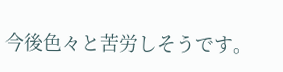今後色々と苦労しそうです。